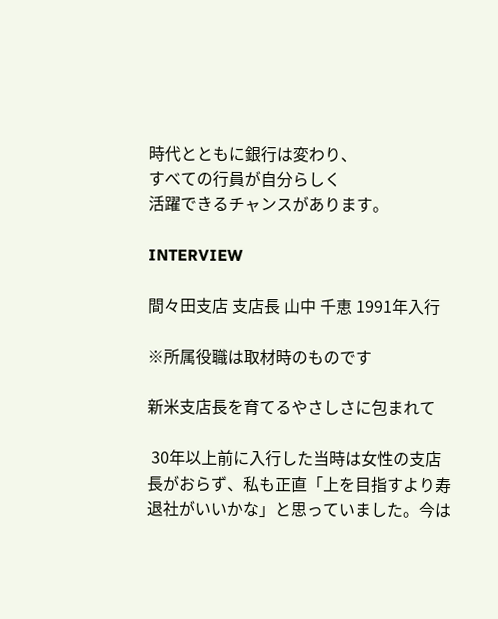時代とともに銀行は変わり、
すべての行員が自分らしく
活躍できるチャンスがあります。

INTERVIEW

間々田支店 支店長 山中 千恵 1991年入行

※所属役職は取材時のものです

新米支店長を育てるやさしさに包まれて

 30年以上前に入行した当時は女性の支店長がおらず、私も正直「上を目指すより寿退社がいいかな」と思っていました。今は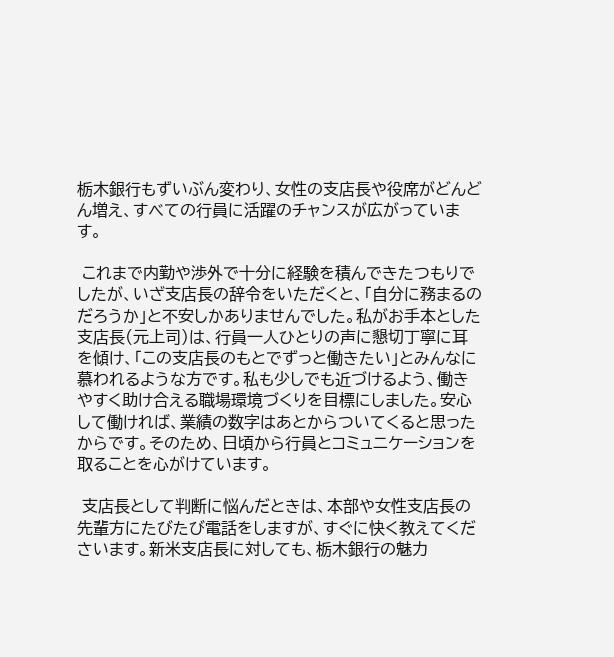栃木銀行もずいぶん変わり、女性の支店長や役席がどんどん増え、すべての行員に活躍のチャンスが広がっています。

 これまで内勤や渉外で十分に経験を積んできたつもりでしたが、いざ支店長の辞令をいただくと、「自分に務まるのだろうか」と不安しかありませんでした。私がお手本とした支店長(元上司)は、行員一人ひとりの声に懇切丁寧に耳を傾け、「この支店長のもとでずっと働きたい」とみんなに慕われるような方です。私も少しでも近づけるよう、働きやすく助け合える職場環境づくりを目標にしました。安心して働ければ、業績の数字はあとからついてくると思ったからです。そのため、日頃から行員とコミュニケーションを取ることを心がけています。

 支店長として判断に悩んだときは、本部や女性支店長の先輩方にたびたび電話をしますが、すぐに快く教えてくださいます。新米支店長に対しても、栃木銀行の魅力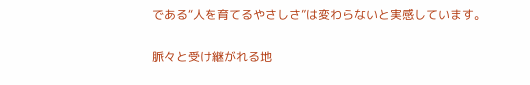である“人を育てるやさしさ”は変わらないと実感しています。

脈々と受け継がれる地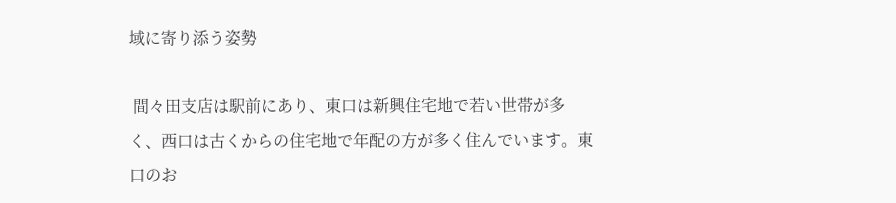域に寄り添う姿勢

 間々田支店は駅前にあり、東口は新興住宅地で若い世帯が多く、西口は古くからの住宅地で年配の方が多く住んでいます。東口のお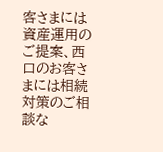客さまには資産運用のご提案、西口のお客さまには相続対策のご相談な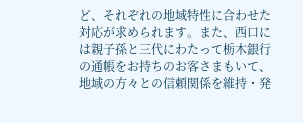ど、それぞれの地域特性に合わせた対応が求められます。また、西口には親子孫と三代にわたって栃木銀行の通帳をお持ちのお客さまもいて、地域の方々との信頼関係を維持・発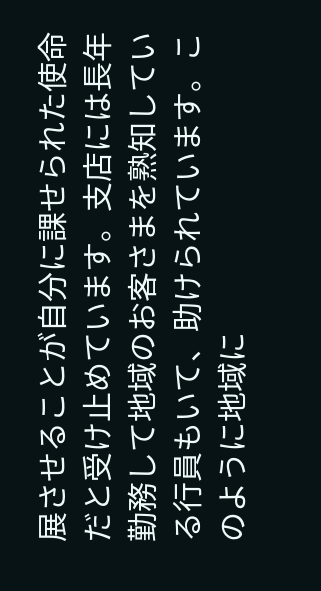展させることが自分に課せられた使命だと受け止めています。支店には長年勤務して地域のお客さまを熟知している行員もいて、助けられています。このように地域に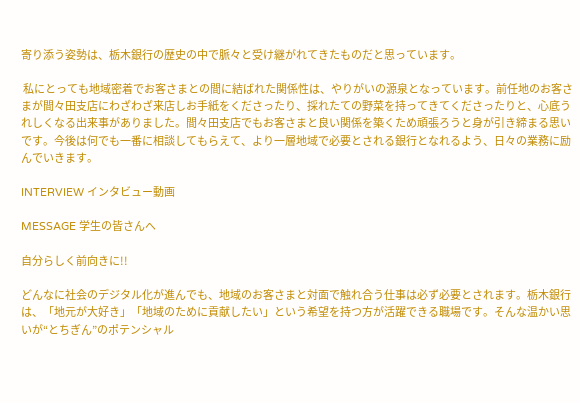寄り添う姿勢は、栃木銀行の歴史の中で脈々と受け継がれてきたものだと思っています。

 私にとっても地域密着でお客さまとの間に結ばれた関係性は、やりがいの源泉となっています。前任地のお客さまが間々田支店にわざわざ来店しお手紙をくださったり、採れたての野菜を持ってきてくださったりと、心底うれしくなる出来事がありました。間々田支店でもお客さまと良い関係を築くため頑張ろうと身が引き締まる思いです。今後は何でも一番に相談してもらえて、より一層地域で必要とされる銀行となれるよう、日々の業務に励んでいきます。

INTERVIEW インタビュー動画

MESSAGE 学生の皆さんへ

自分らしく前向きに!!

どんなに社会のデジタル化が進んでも、地域のお客さまと対面で触れ合う仕事は必ず必要とされます。栃木銀行は、「地元が大好き」「地域のために貢献したい」という希望を持つ方が活躍できる職場です。そんな温かい思いが“とちぎん”のポテンシャル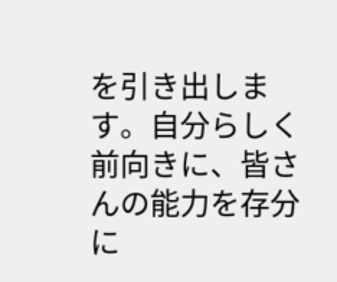を引き出します。自分らしく前向きに、皆さんの能力を存分に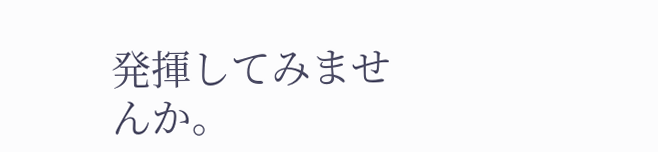発揮してみませんか。